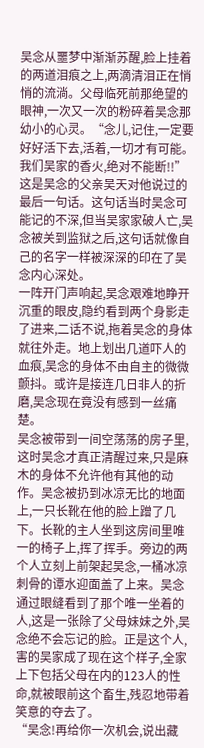吴念从噩梦中渐渐苏醒,脸上挂着的两道泪痕之上,两滴清泪正在悄悄的流淌。父母临死前那绝望的眼神,一次又一次的粉碎着吴念那幼小的心灵。“念儿,记住,一定要好好活下去,活着,一切才有可能。我们吴家的香火,绝对不能断!!”这是吴念的父亲吴天对他说过的最后一句话。这句话当时吴念可能记的不深,但当吴家家破人亡,吴念被关到监狱之后,这句话就像自己的名字一样被深深的印在了吴念内心深处。
一阵开门声响起,吴念艰难地睁开沉重的眼皮,隐约看到两个身影走了进来,二话不说,拖着吴念的身体就往外走。地上划出几道吓人的血痕,吴念的身体不由自主的微微颤抖。或许是接连几日非人的折磨,吴念现在竟没有感到一丝痛楚。
吴念被带到一间空荡荡的房子里,这时吴念才真正清醒过来,只是麻木的身体不允许他有其他的动作。吴念被扔到冰凉无比的地面上,一只长靴在他的脸上蹭了几下。长靴的主人坐到这房间里唯一的椅子上,挥了挥手。旁边的两个人立刻上前架起吴念,一桶冰凉刺骨的谭水迎面盖了上来。吴念通过眼缝看到了那个唯一坐着的人,这是一张除了父母妹妹之外,吴念绝不会忘记的脸。正是这个人,害的吴家成了现在这个样子,全家上下包括父母在内的123人的性命,就被眼前这个畜生,残忍地带着笑意的夺去了。
“吴念!再给你一次机会,说出藏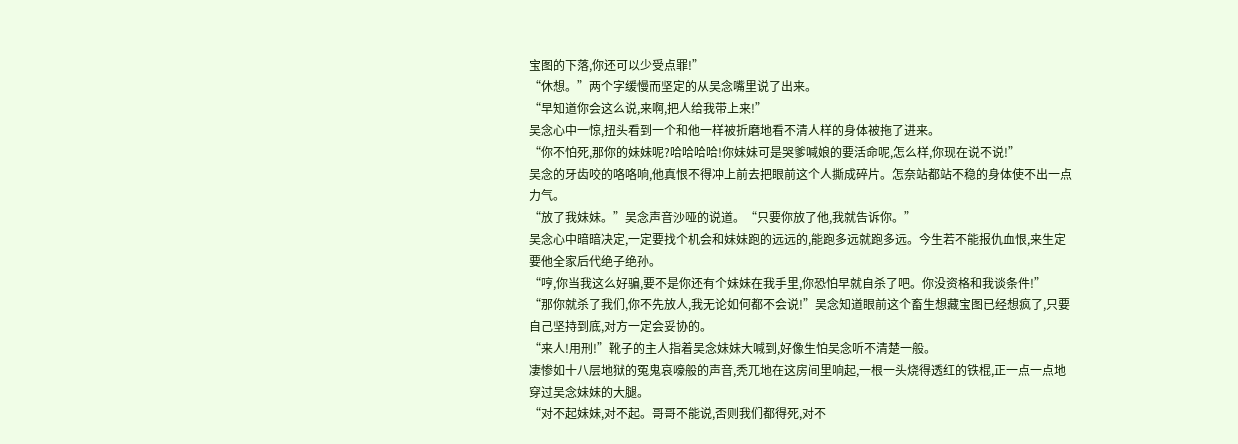宝图的下落,你还可以少受点罪!”
“休想。”两个字缓慢而坚定的从吴念嘴里说了出来。
“早知道你会这么说,来啊,把人给我带上来!”
吴念心中一惊,扭头看到一个和他一样被折磨地看不清人样的身体被拖了进来。
“你不怕死,那你的妹妹呢?哈哈哈哈!你妹妹可是哭爹喊娘的要活命呢,怎么样,你现在说不说!”
吴念的牙齿咬的咯咯响,他真恨不得冲上前去把眼前这个人撕成碎片。怎奈站都站不稳的身体使不出一点力气。
“放了我妹妹。”吴念声音沙哑的说道。“只要你放了他,我就告诉你。”
吴念心中暗暗决定,一定要找个机会和妹妹跑的远远的,能跑多远就跑多远。今生若不能报仇血恨,来生定要他全家后代绝子绝孙。
“哼,你当我这么好骗,要不是你还有个妹妹在我手里,你恐怕早就自杀了吧。你没资格和我谈条件!”
“那你就杀了我们,你不先放人,我无论如何都不会说!”吴念知道眼前这个畜生想藏宝图已经想疯了,只要自己坚持到底,对方一定会妥协的。
“来人!用刑!”靴子的主人指着吴念妹妹大喊到,好像生怕吴念听不清楚一般。
凄惨如十八层地狱的冤鬼哀嚎般的声音,秃兀地在这房间里响起,一根一头烧得透红的铁棍,正一点一点地穿过吴念妹妹的大腿。
“对不起妹妹,对不起。哥哥不能说,否则我们都得死,对不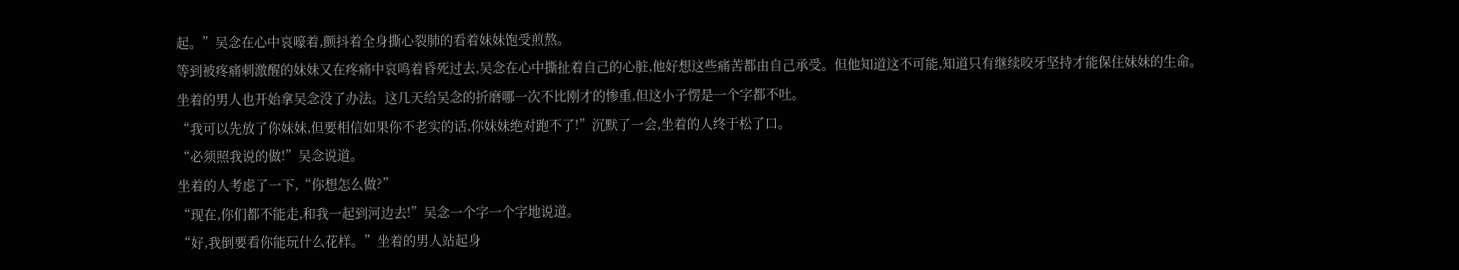起。”吴念在心中哀嚎着,颤抖着全身撕心裂肺的看着妹妹饱受煎熬。
等到被疼痛刺激醒的妹妹又在疼痛中哀鸣着昏死过去,吴念在心中撕扯着自己的心脏,他好想这些痛苦都由自己承受。但他知道这不可能,知道只有继续咬牙坚持才能保住妹妹的生命。
坐着的男人也开始拿吴念没了办法。这几天给吴念的折磨哪一次不比刚才的惨重,但这小子愣是一个字都不吐。
“我可以先放了你妹妹,但要相信如果你不老实的话,你妹妹绝对跑不了!”沉默了一会,坐着的人终于松了口。
“必须照我说的做!”吴念说道。
坐着的人考虑了一下,“你想怎么做?”
“现在,你们都不能走,和我一起到河边去!”吴念一个字一个字地说道。
“好,我倒要看你能玩什么花样。”坐着的男人站起身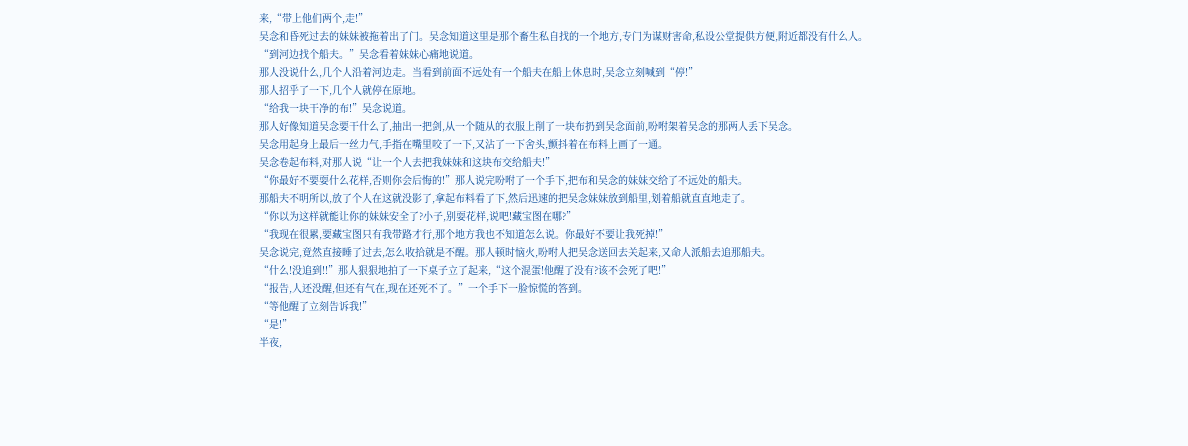来,“带上他们两个,走!”
吴念和昏死过去的妹妹被拖着出了门。吴念知道这里是那个畜生私自找的一个地方,专门为谋财害命,私设公堂提供方便,附近都没有什么人。
“到河边找个船夫。”吴念看着妹妹心痛地说道。
那人没说什么,几个人沿着河边走。当看到前面不远处有一个船夫在船上休息时,吴念立刻喊到“停!”
那人招乎了一下,几个人就停在原地。
“给我一块干净的布!”吴念说道。
那人好像知道吴念要干什么了,抽出一把剑,从一个随从的衣服上削了一块布扔到吴念面前,吩咐架着吴念的那两人丢下吴念。
吴念用起身上最后一丝力气,手指在嘴里咬了一下,又沾了一下舍头,颤抖着在布料上画了一通。
吴念卷起布料,对那人说“让一个人去把我妹妹和这块布交给船夫!”
“你最好不要耍什么花样,否则你会后悔的!”那人说完吩咐了一个手下,把布和吴念的妹妹交给了不远处的船夫。
那船夫不明所以,放了个人在这就没影了,拿起布料看了下,然后迅速的把吴念妹妹放到船里,划着船就直直地走了。
“你以为这样就能让你的妹妹安全了?小子,别耍花样,说吧!藏宝图在哪?”
“我现在很累,要藏宝图只有我带路才行,那个地方我也不知道怎么说。你最好不要让我死掉!”
吴念说完,竟然直接睡了过去,怎么收拾就是不醒。那人顿时恼火,吩咐人把吴念送回去关起来,又命人派船去追那船夫。
“什么!没追到!!”那人狠狠地拍了一下桌子立了起来,“这个混蛋!他醒了没有?该不会死了吧!”
“报告,人还没醒,但还有气在,现在还死不了。”一个手下一脸惊慌的答到。
“等他醒了立刻告诉我!”
“是!”
半夜,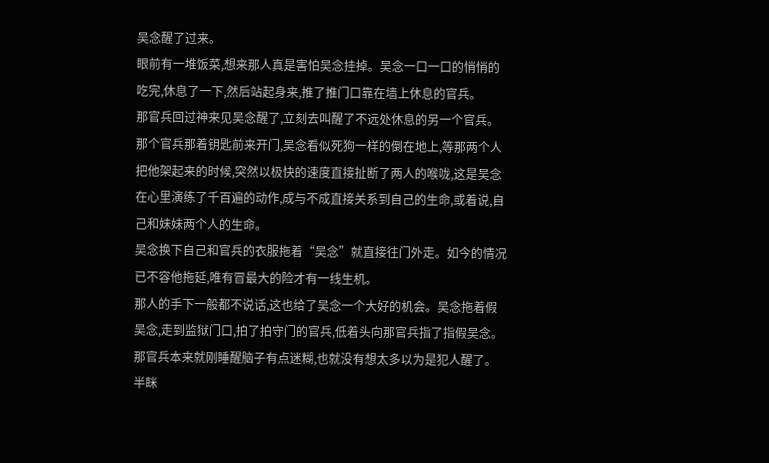吴念醒了过来。
眼前有一堆饭菜,想来那人真是害怕吴念挂掉。吴念一口一口的悄悄的吃完,休息了一下,然后站起身来,推了推门口靠在墙上休息的官兵。
那官兵回过神来见吴念醒了,立刻去叫醒了不远处休息的另一个官兵。那个官兵那着钥匙前来开门,吴念看似死狗一样的倒在地上,等那两个人把他架起来的时候,突然以极快的速度直接扯断了两人的喉咙,这是吴念在心里演练了千百遍的动作,成与不成直接关系到自己的生命,或着说,自己和妹妹两个人的生命。
吴念换下自己和官兵的衣服拖着“吴念”就直接往门外走。如今的情况已不容他拖延,唯有冒最大的险才有一线生机。
那人的手下一般都不说话,这也给了吴念一个大好的机会。吴念拖着假吴念,走到监狱门口,拍了拍守门的官兵,低着头向那官兵指了指假吴念。那官兵本来就刚睡醒脑子有点迷糊,也就没有想太多以为是犯人醒了。半眯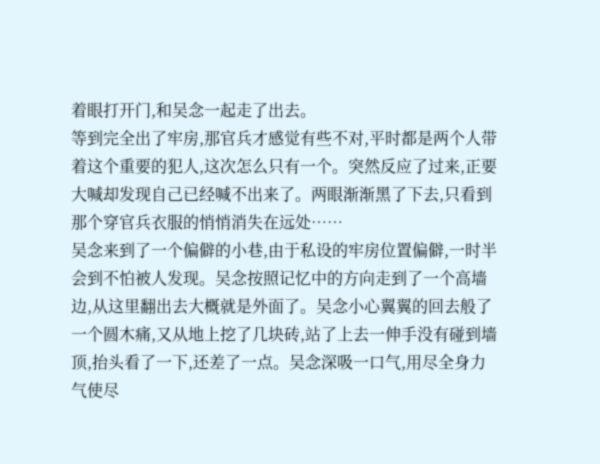着眼打开门,和吴念一起走了出去。
等到完全出了牢房,那官兵才感觉有些不对,平时都是两个人带着这个重要的犯人,这次怎么只有一个。突然反应了过来,正要大喊却发现自己已经喊不出来了。两眼渐渐黑了下去,只看到那个穿官兵衣服的悄悄消失在远处……
吴念来到了一个偏僻的小巷,由于私设的牢房位置偏僻,一时半会到不怕被人发现。吴念按照记忆中的方向走到了一个高墙边,从这里翻出去大概就是外面了。吴念小心翼翼的回去般了一个圆木痛,又从地上挖了几块砖,站了上去一伸手没有碰到墙顶,抬头看了一下,还差了一点。吴念深吸一口气,用尽全身力气使尽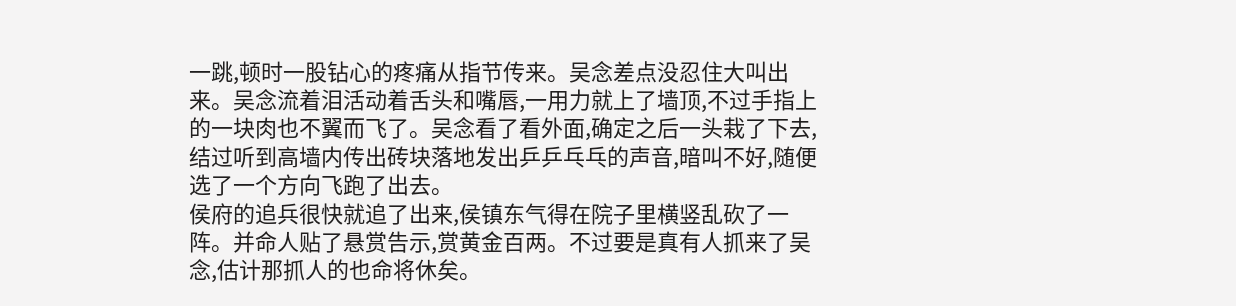一跳,顿时一股钻心的疼痛从指节传来。吴念差点没忍住大叫出来。吴念流着泪活动着舌头和嘴唇,一用力就上了墙顶,不过手指上的一块肉也不翼而飞了。吴念看了看外面,确定之后一头栽了下去,结过听到高墙内传出砖块落地发出乒乒乓乓的声音,暗叫不好,随便选了一个方向飞跑了出去。
侯府的追兵很快就追了出来,侯镇东气得在院子里横竖乱砍了一阵。并命人贴了悬赏告示,赏黄金百两。不过要是真有人抓来了吴念,估计那抓人的也命将休矣。